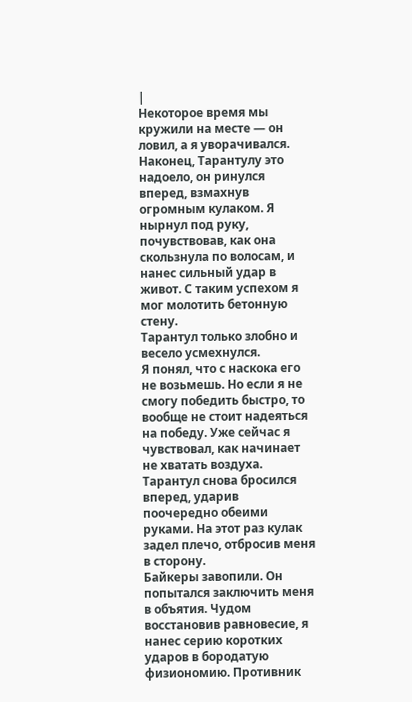|
Некоторое время мы кружили на месте — он ловил, а я уворачивался. Наконец, Тарантулу это надоело, он ринулся вперед, взмахнув огромным кулаком. Я нырнул под руку, почувствовав, как она скользнула по волосам, и нанес сильный удар в живот. С таким успехом я мог молотить бетонную стену.
Тарантул только злобно и весело усмехнулся.
Я понял, что с наскока его не возьмешь. Но если я не смогу победить быстро, то вообще не стоит надеяться на победу. Уже сейчас я чувствовал, как начинает не хватать воздуха.
Тарантул снова бросился вперед, ударив поочередно обеими руками. На этот раз кулак задел плечо, отбросив меня в сторону.
Байкеры завопили. Он попытался заключить меня в объятия. Чудом восстановив равновесие, я нанес серию коротких ударов в бородатую физиономию. Противник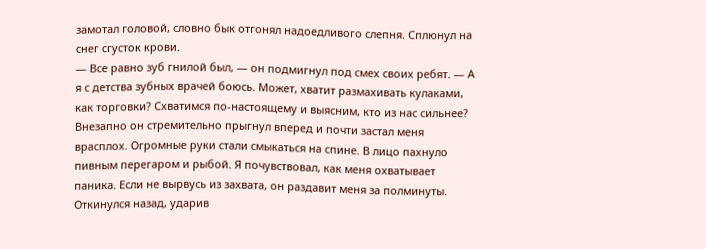замотал головой, словно бык отгонял надоедливого слепня. Сплюнул на снег сгусток крови.
— Все равно зуб гнилой был, — он подмигнул под смех своих ребят. — А я с детства зубных врачей боюсь. Может, хватит размахивать кулаками, как торговки? Схватимся по-настоящему и выясним, кто из нас сильнее?
Внезапно он стремительно прыгнул вперед и почти застал меня врасплох. Огромные руки стали смыкаться на спине. В лицо пахнуло пивным перегаром и рыбой. Я почувствовал, как меня охватывает паника. Если не вырвусь из захвата, он раздавит меня за полминуты. Откинулся назад, ударив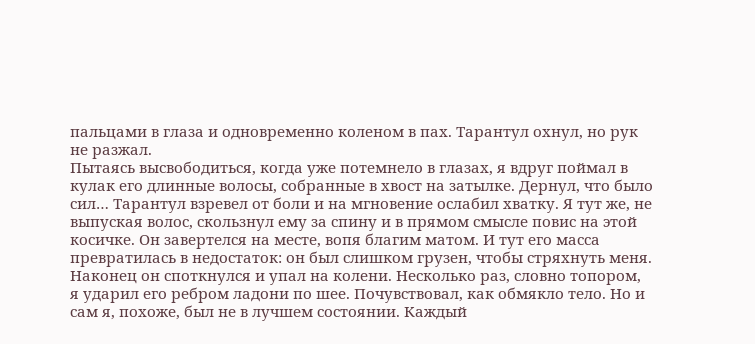пальцами в глаза и одновременно коленом в пах. Тарантул охнул, но рук не разжал.
Пытаясь высвободиться, когда уже потемнело в глазах, я вдруг поймал в кулак его длинные волосы, собранные в хвост на затылке. Дернул, что было сил… Тарантул взревел от боли и на мгновение ослабил хватку. Я тут же, не выпуская волос, скользнул ему за спину и в прямом смысле повис на этой косичке. Он завертелся на месте, вопя благим матом. И тут его масса превратилась в недостаток: он был слишком грузен, чтобы стряхнуть меня.
Наконец он споткнулся и упал на колени. Несколько раз, словно топором, я ударил его ребром ладони по шее. Почувствовал, как обмякло тело. Но и сам я, похоже, был не в лучшем состоянии. Каждый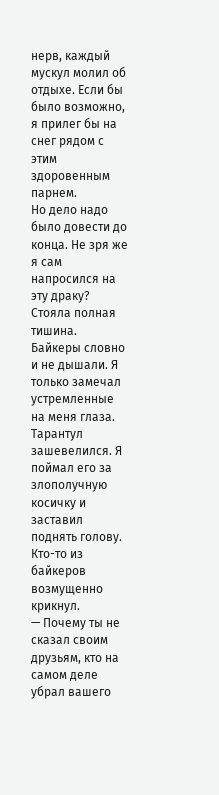нерв, каждый мускул молил об отдыхе. Если бы было возможно, я прилег бы на снег рядом с этим здоровенным парнем.
Но дело надо было довести до конца. Не зря же я сам напросился на эту драку?
Стояла полная тишина. Байкеры словно и не дышали. Я только замечал устремленные на меня глаза.
Тарантул зашевелился. Я поймал его за злополучную косичку и заставил поднять голову. Кто-то из байкеров возмущенно крикнул.
— Почему ты не сказал своим друзьям, кто на самом деле убрал вашего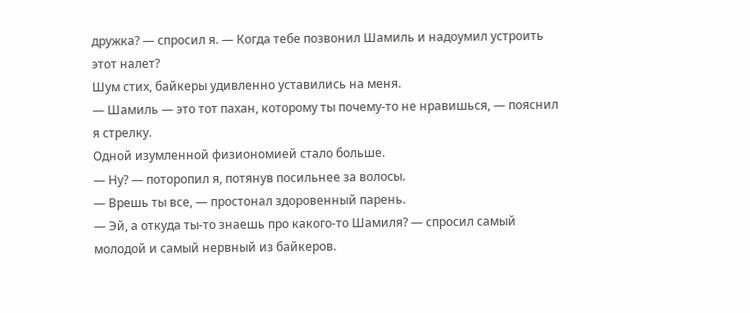дружка? — спросил я. — Когда тебе позвонил Шамиль и надоумил устроить этот налет?
Шум стих, байкеры удивленно уставились на меня.
— Шамиль — это тот пахан, которому ты почему-то не нравишься, — пояснил я стрелку.
Одной изумленной физиономией стало больше.
— Ну? — поторопил я, потянув посильнее за волосы.
— Врешь ты все, — простонал здоровенный парень.
— Эй, а откуда ты-то знаешь про какого-то Шамиля? — спросил самый молодой и самый нервный из байкеров.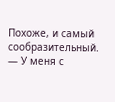Похоже, и самый сообразительный.
— У меня с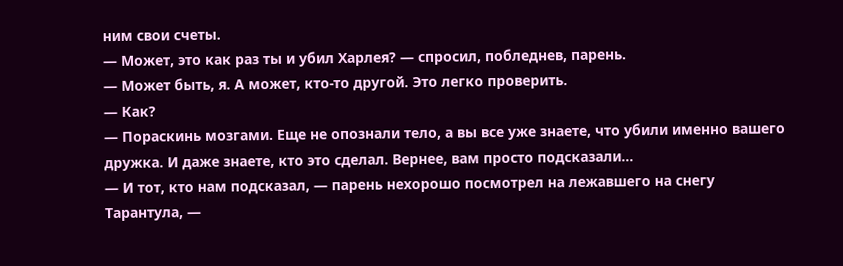ним свои счеты.
— Может, это как раз ты и убил Харлея? — спросил, побледнев, парень.
— Может быть, я. А может, кто-то другой. Это легко проверить.
— Как?
— Пораскинь мозгами. Еще не опознали тело, а вы все уже знаете, что убили именно вашего дружка. И даже знаете, кто это сделал. Вернее, вам просто подсказали…
— И тот, кто нам подсказал, — парень нехорошо посмотрел на лежавшего на снегу Тарантула, —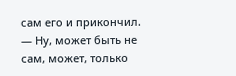сам его и прикончил.
— Ну, может быть не сам, может, только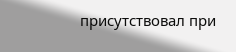присутствовал при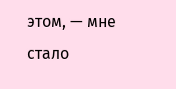этом, — мне стало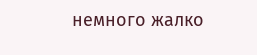немного жалко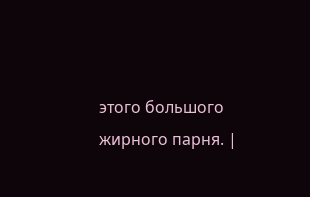этого большого жирного парня. |